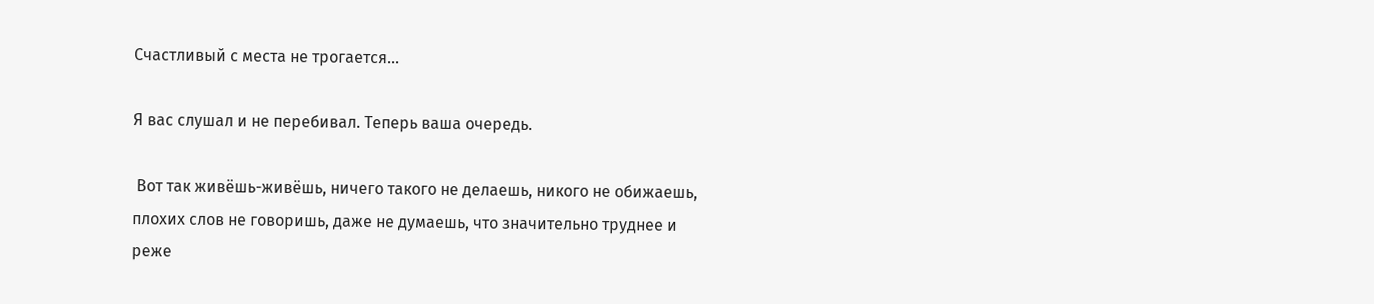Счастливый с места не трогается...

Я вас слушал и не перебивал. Теперь ваша очередь.

 Вот так живёшь-живёшь, ничего такого не делаешь, никого не обижаешь,
плохих слов не говоришь, даже не думаешь, что значительно труднее и
реже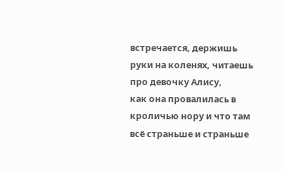встречается, держишь руки на коленях, читаешь про девочку Алису,
как она провалилась в кроличью нору и что там всё страньше и страньше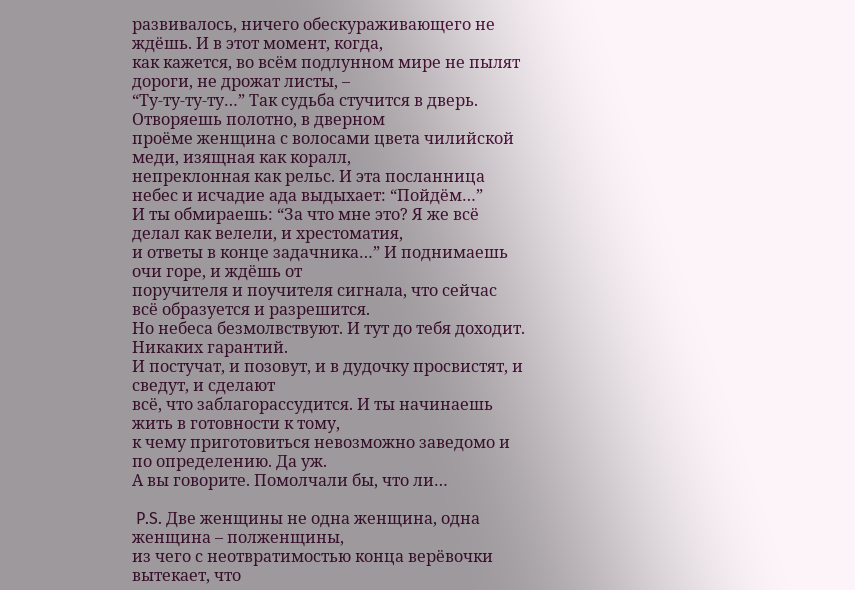развивалось, ничего обескураживающего не ждёшь. И в этот момент, когда,
как кажется, во всём подлунном мире не пылят дороги, не дрожат листы, –
“Ту-ту-ту-ту…” Так судьба стучится в дверь. Отворяешь полотно, в дверном
проёме женщина с волосами цвета чилийской меди, изящная как коралл,
непреклонная как рельс. И эта посланница небес и исчадие ада выдыхает: “Пойдём…”
И ты обмираешь: “За что мне это? Я же всё делал как велели, и хрестоматия,
и ответы в конце задачника…” И поднимаешь очи горе, и ждёшь от
поручителя и поучителя сигнала, что сейчас всё образуется и разрешится.
Но небеса безмолвствуют. И тут до тебя доходит. Никаких гарантий.
И постучат, и позовут, и в дудочку просвистят, и сведут, и сделают
всё, что заблагорассудится. И ты начинаешь жить в готовности к тому,
к чему приготовиться невозможно заведомо и по определению. Да уж.
А вы говорите. Помолчали бы, что ли…

 P.S. Две женщины не одна женщина, одна женщина – полженщины,
из чего с неотвратимостью конца верёвочки вытекает, что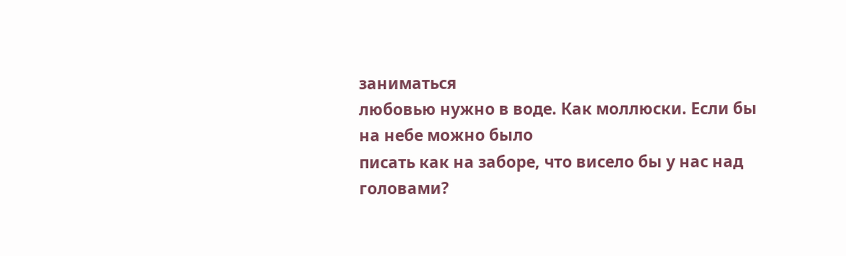заниматься
любовью нужно в воде. Как моллюски. Если бы на небе можно было
писать как на заборе, что висело бы у нас над головами?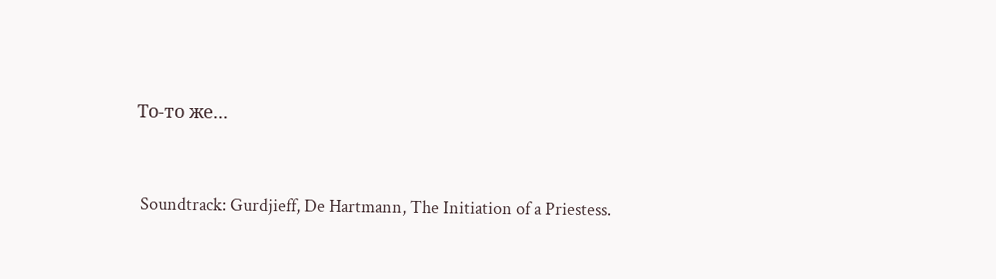То-то же...


 Soundtrack: Gurdjieff, De Hartmann, The Initiation of a Priestess.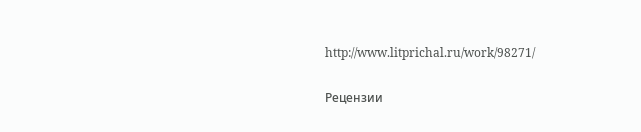http://www.litprichal.ru/work/98271/


Рецензии